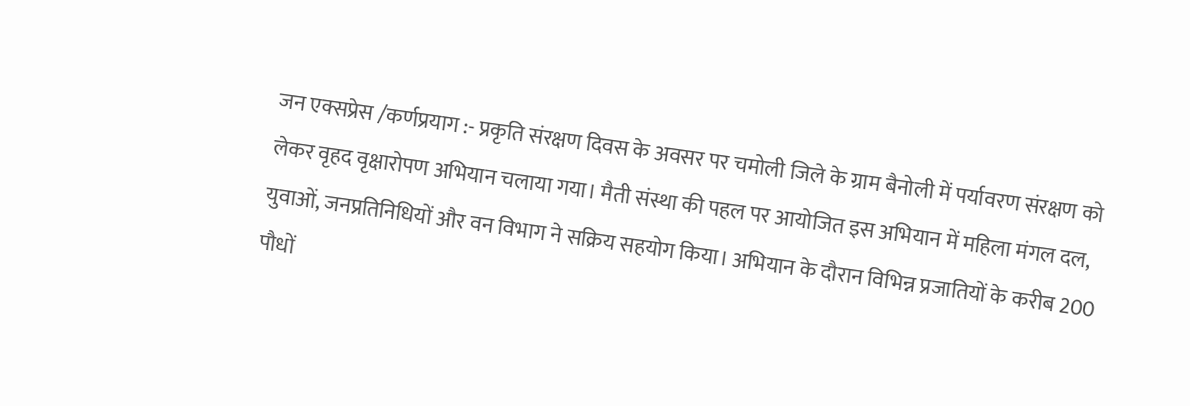जन एक्सप्रेस /कर्णप्रयाग :- प्रकृति संरक्षण दिवस के अवसर पर चमोली जिले के ग्राम बैनोली में पर्यावरण संरक्षण को लेकर वृहद वृक्षारोपण अभियान चलाया गया। मैती संस्था की पहल पर आयोजित इस अभियान में महिला मंगल दल, युवाओं, जनप्रतिनिधियों और वन विभाग ने सक्रिय सहयोग किया। अभियान के दौरान विभिन्न प्रजातियों के करीब 200 पौधों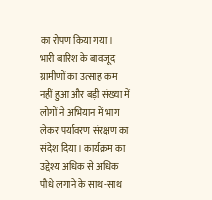का रोपण किया गया।
भारी बारिश के बावजूद ग्रामीणों का उत्साह कम नहीं हुआ और बड़ी संख्या में लोगों ने अभियान में भाग लेकर पर्यावरण संरक्षण का संदेश दिया। कार्यक्रम का उद्देश्य अधिक से अधिक पौधे लगाने के साथ-साथ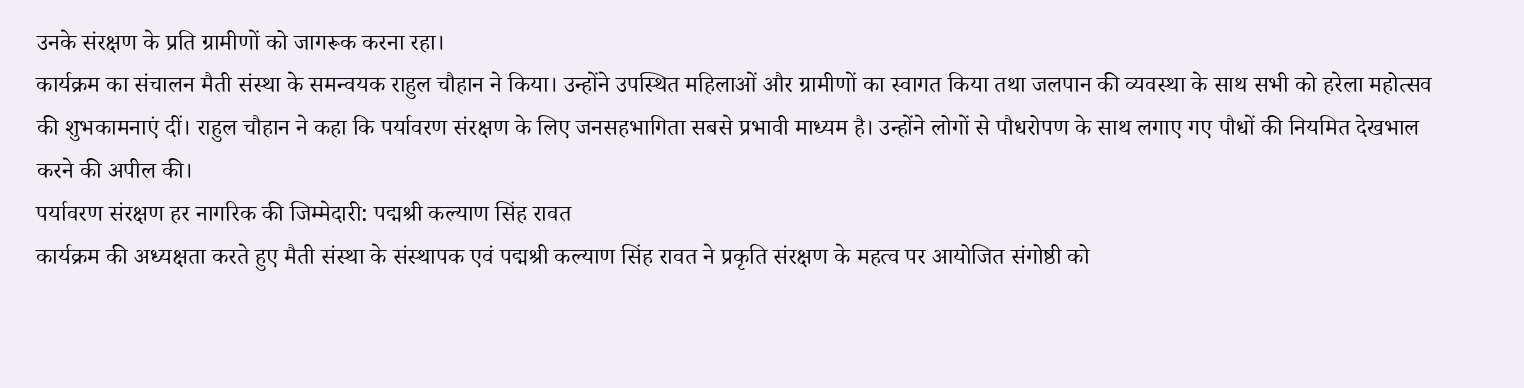उनके संरक्षण के प्रति ग्रामीणों को जागरूक करना रहा।
कार्यक्रम का संचालन मैती संस्था के समन्वयक राहुल चौहान ने किया। उन्होंने उपस्थित महिलाओं और ग्रामीणों का स्वागत किया तथा जलपान की व्यवस्था के साथ सभी को हरेला महोत्सव की शुभकामनाएं दीं। राहुल चौहान ने कहा कि पर्यावरण संरक्षण के लिए जनसहभागिता सबसे प्रभावी माध्यम है। उन्होंने लोगों से पौधरोपण के साथ लगाए गए पौधों की नियमित देखभाल करने की अपील की।
पर्यावरण संरक्षण हर नागरिक की जिम्मेदारी: पद्मश्री कल्याण सिंह रावत
कार्यक्रम की अध्यक्षता करते हुए मैती संस्था के संस्थापक एवं पद्मश्री कल्याण सिंह रावत ने प्रकृति संरक्षण के महत्व पर आयोजित संगोष्ठी को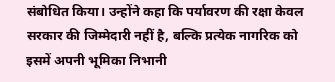संबोधित किया। उन्होंने कहा कि पर्यावरण की रक्षा केवल सरकार की जिम्मेदारी नहीं है, बल्कि प्रत्येक नागरिक को इसमें अपनी भूमिका निभानी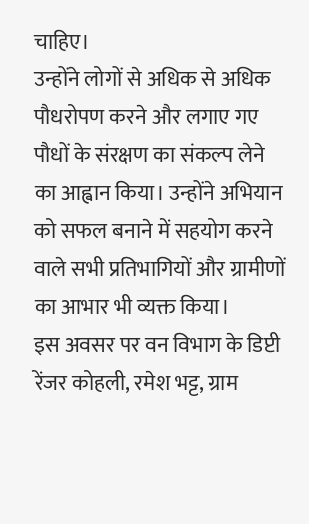चाहिए।
उन्होंने लोगों से अधिक से अधिक पौधरोपण करने और लगाए गए पौधों के संरक्षण का संकल्प लेने का आह्वान किया। उन्होंने अभियान को सफल बनाने में सहयोग करने वाले सभी प्रतिभागियों और ग्रामीणों का आभार भी व्यक्त किया।
इस अवसर पर वन विभाग के डिप्टी रेंजर कोहली, रमेश भट्ट, ग्राम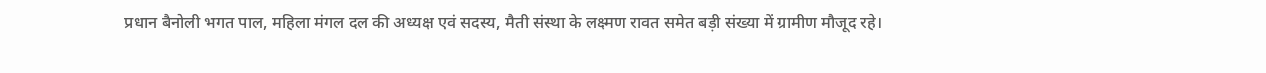प्रधान बैनोली भगत पाल, महिला मंगल दल की अध्यक्ष एवं सदस्य, मैती संस्था के लक्ष्मण रावत समेत बड़ी संख्या में ग्रामीण मौजूद रहे।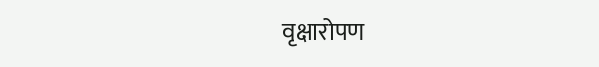वृक्षारोपण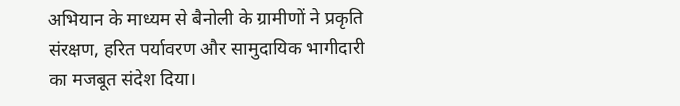अभियान के माध्यम से बैनोली के ग्रामीणों ने प्रकृति संरक्षण, हरित पर्यावरण और सामुदायिक भागीदारी का मजबूत संदेश दिया।